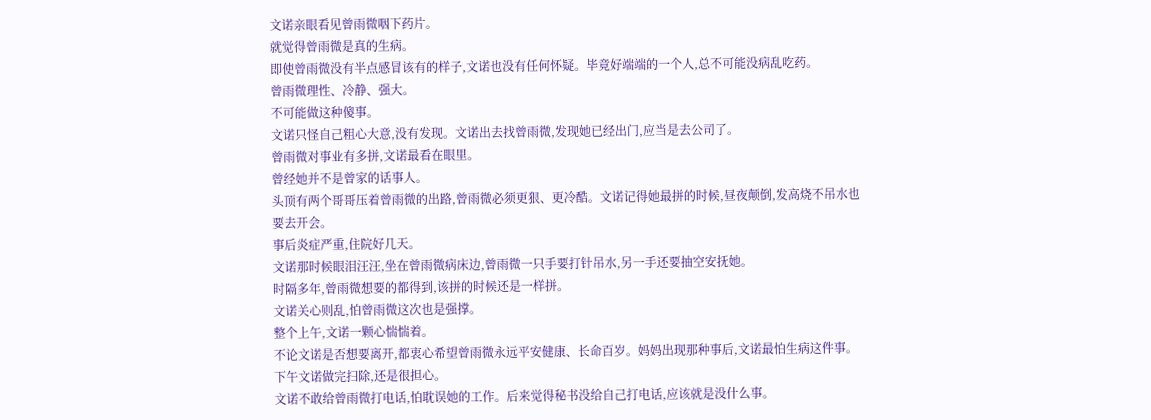文诺亲眼看见曾雨微咽下药片。
就觉得曾雨微是真的生病。
即使曾雨微没有半点感冒该有的样子,文诺也没有任何怀疑。毕竟好端端的一个人,总不可能没病乱吃药。
曾雨微理性、冷静、强大。
不可能做这种傻事。
文诺只怪自己粗心大意,没有发现。文诺出去找曾雨微,发现她已经出门,应当是去公司了。
曾雨微对事业有多拼,文诺最看在眼里。
曾经她并不是曾家的话事人。
头顶有两个哥哥压着曾雨微的出路,曾雨微必须更狠、更冷酷。文诺记得她最拼的时候,昼夜颠倒,发高烧不吊水也要去开会。
事后炎症严重,住院好几天。
文诺那时候眼泪汪汪,坐在曾雨微病床边,曾雨微一只手要打针吊水,另一手还要抽空安抚她。
时隔多年,曾雨微想要的都得到,该拼的时候还是一样拼。
文诺关心则乱,怕曾雨微这次也是强撑。
整个上午,文诺一颗心惴惴着。
不论文诺是否想要离开,都衷心希望曾雨微永远平安健康、长命百岁。妈妈出现那种事后,文诺最怕生病这件事。
下午文诺做完扫除,还是很担心。
文诺不敢给曾雨微打电话,怕耽误她的工作。后来觉得秘书没给自己打电话,应该就是没什么事。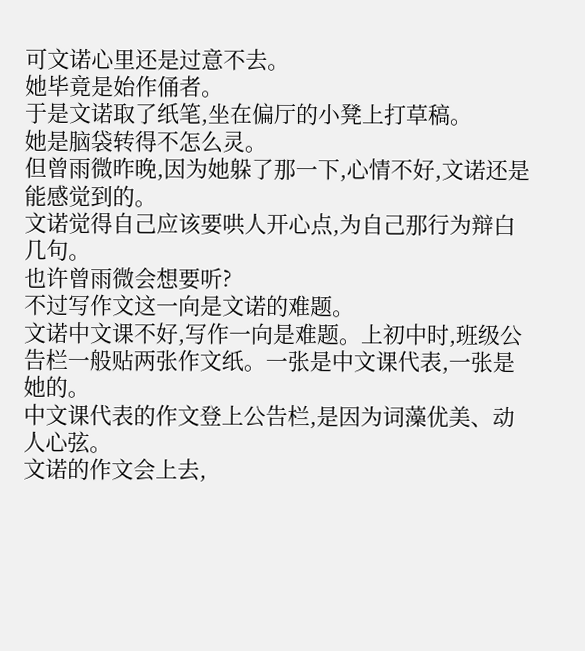可文诺心里还是过意不去。
她毕竟是始作俑者。
于是文诺取了纸笔,坐在偏厅的小凳上打草稿。
她是脑袋转得不怎么灵。
但曾雨微昨晚,因为她躲了那一下,心情不好,文诺还是能感觉到的。
文诺觉得自己应该要哄人开心点,为自己那行为辩白几句。
也许曾雨微会想要听?
不过写作文这一向是文诺的难题。
文诺中文课不好,写作一向是难题。上初中时,班级公告栏一般贴两张作文纸。一张是中文课代表,一张是她的。
中文课代表的作文登上公告栏,是因为词藻优美、动人心弦。
文诺的作文会上去,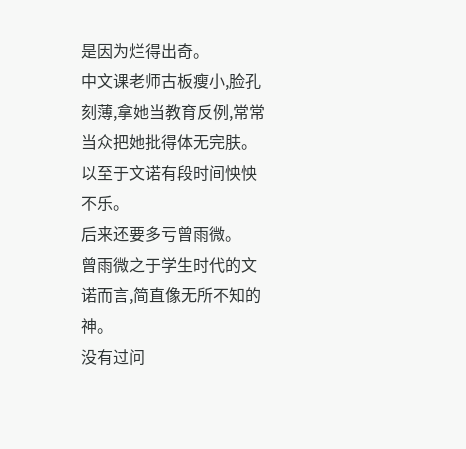是因为烂得出奇。
中文课老师古板瘦小,脸孔刻薄,拿她当教育反例,常常当众把她批得体无完肤。
以至于文诺有段时间怏怏不乐。
后来还要多亏曾雨微。
曾雨微之于学生时代的文诺而言,简直像无所不知的神。
没有过问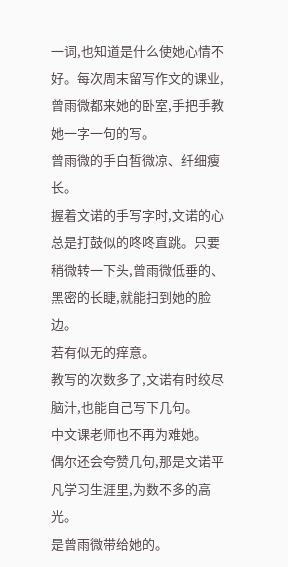一词,也知道是什么使她心情不好。每次周末留写作文的课业,曾雨微都来她的卧室,手把手教她一字一句的写。
曾雨微的手白皙微凉、纤细瘦长。
握着文诺的手写字时,文诺的心总是打鼓似的咚咚直跳。只要稍微转一下头,曾雨微低垂的、黑密的长睫,就能扫到她的脸边。
若有似无的痒意。
教写的次数多了,文诺有时绞尽脑汁,也能自己写下几句。
中文课老师也不再为难她。
偶尔还会夸赞几句,那是文诺平凡学习生涯里,为数不多的高光。
是曾雨微带给她的。